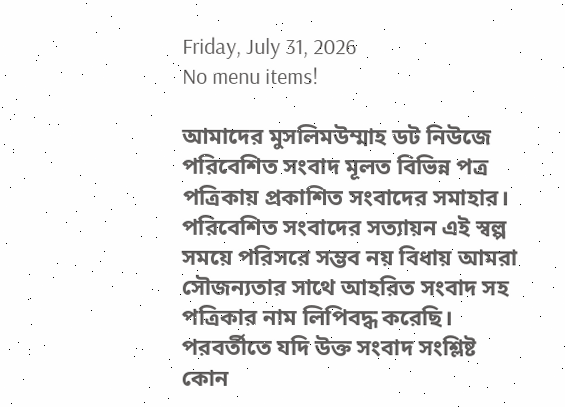Friday, July 31, 2026
No menu items!

আমাদের মুসলিমউম্মাহ ডট নিউজে পরিবেশিত সংবাদ মূলত বিভিন্ন পত্র পত্রিকায় প্রকাশিত সংবাদের সমাহার। পরিবেশিত সংবাদের সত্যায়ন এই স্বল্প সময়ে পরিসরে সম্ভব নয় বিধায় আমরা সৌজন্যতার সাথে আহরিত সংবাদ সহ পত্রিকার নাম লিপিবদ্ধ করেছি। পরবর্তীতে যদি উক্ত সংবাদ সংশ্লিষ্ট কোন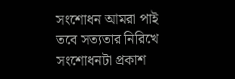সংশোধন আমরা পাই তবে সত্যতার নিরিখে সংশোধনটা প্রকাশ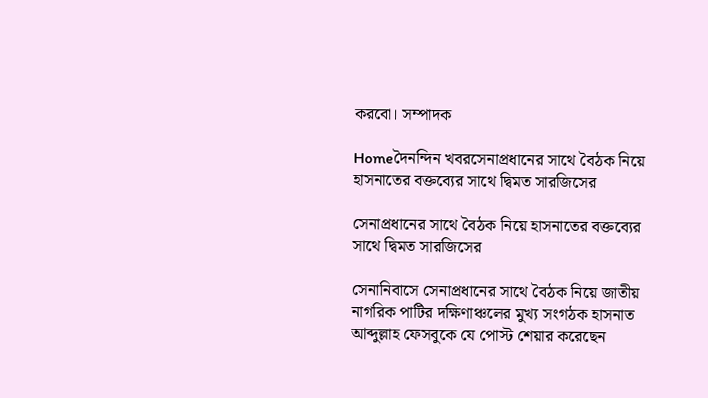করবো। সম্পাদক

Homeদৈনন্দিন খবরসেনাপ্রধানের সাথে বৈঠক নিয়ে হাসনাতের বক্তব্যের সাথে দ্বিমত সারজিসের

সেনাপ্রধানের সাথে বৈঠক নিয়ে হাসনাতের বক্তব্যের সাথে দ্বিমত সারজিসের

সেনানিবাসে সেনাপ্রধানের সাথে বৈঠক নিয়ে জাতীয় নাগরিক পাটির দক্ষিণাঞ্চলের মুখ্য সংগঠক হাসনাত আব্দুল্লাহ ফেসবুকে যে পোস্ট শেয়ার করেছেন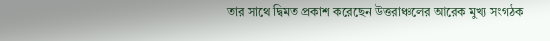তার সাথে দ্বিমত প্রকাশ করেছেন উত্তরাঞ্চলের আরেক মুখ্য সংগঠক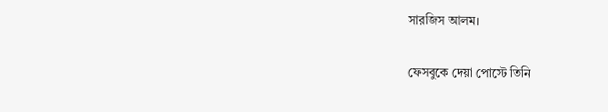সারজিস আলম।

ফেসবুকে দেয়া পোস্টে তিনি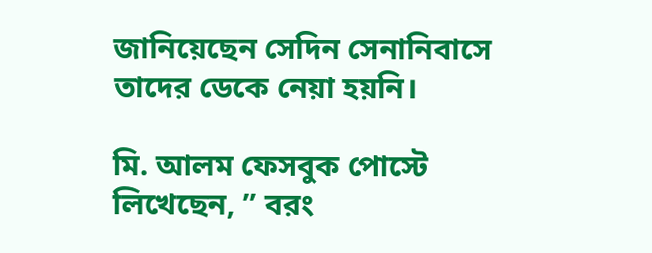জানিয়েছেন সেদিন সেনানিবাসে তাদের ডেকে নেয়া হয়নি।

মি. আলম ফেসবুক পোস্টে লিখেছেন, ” বরং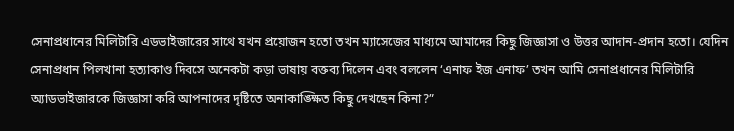সেনাপ্রধানের মিলিটারি এডভাইজারের সাথে যখন প্রয়োজন হতো তখন ম্যাসেজের মাধ্যমে আমাদের কিছু জিজ্ঞাসা ও উত্তর আদান-প্রদান হতো। যেদিন সেনাপ্রধান পিলখানা হত্যাকাণ্ড দিবসে অনেকটা কড়া ভাষায় বক্তব্য দিলেন এবং বললেন ‘এনাফ ইজ এনাফ’ তখন আমি সেনাপ্রধানের মিলিটারি অ্যাডভাইজারকে জিজ্ঞাসা করি আপনাদের দৃষ্টিতে অনাকাঙ্ক্ষিত কিছু দেখছেন কিনা?”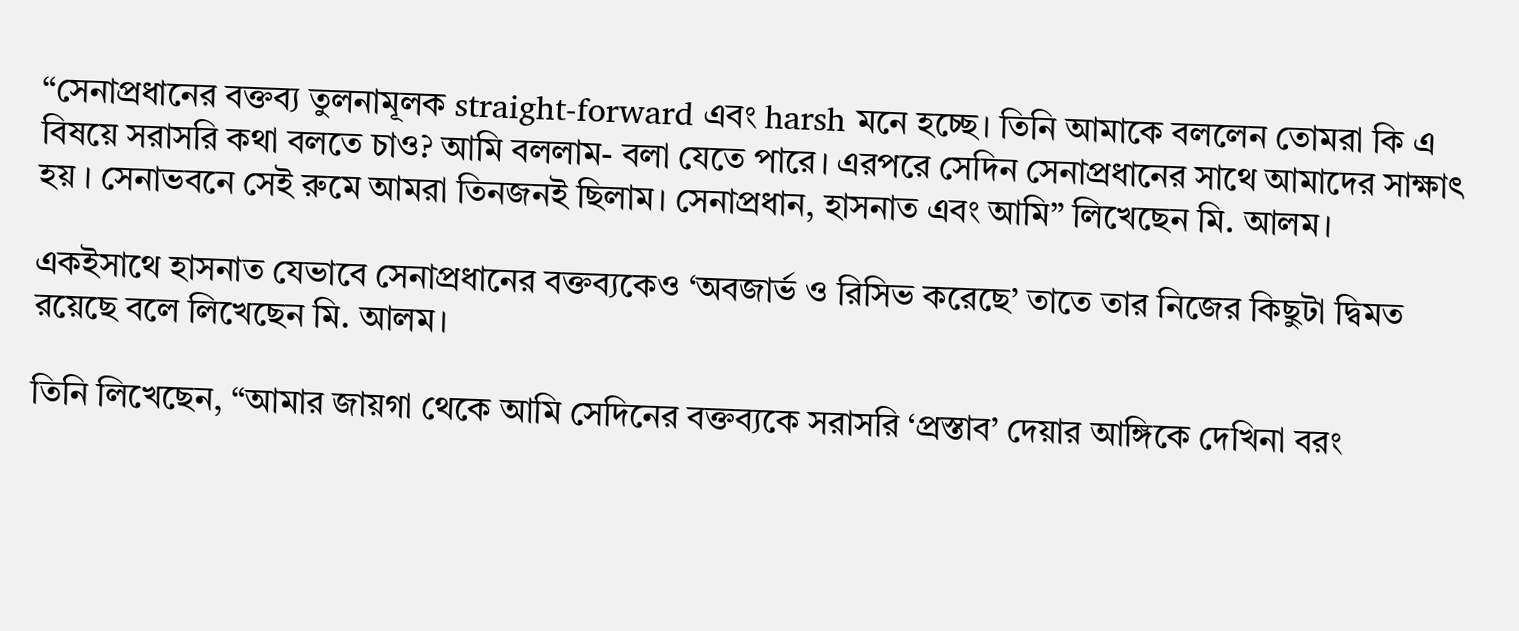“সেনাপ্রধানের বক্তব্য তুলনামূলক straight-forward এবং harsh মনে হচ্ছে। তিনি আমাকে বললেন তোমরা কি এ বিষয়ে সরাসরি কথা বলতে চাও? আমি বললাম- বলা যেতে পারে। এরপরে সেদিন সেনাপ্রধানের সাথে আমাদের সাক্ষাৎ হয় । সেনাভবনে সেই রুমে আমরা তিনজনই ছিলাম। সেনাপ্রধান, হাসনাত এবং আমি” লিখেছেন মি. আলম।

একইসাথে হাসনাত যেভাবে সেনাপ্রধানের বক্তব্যকেও ‘অবজার্ভ ও রিসিভ করেছে’ তাতে তার নিজের কিছুটা দ্বিমত রয়েছে বলে লিখেছেন মি. আলম।

তিনি লিখেছেন, “আমার জায়গা থেকে আমি সেদিনের বক্তব্যকে সরাসরি ‘প্রস্তাব’ দেয়ার আঙ্গিকে দেখিনা বরং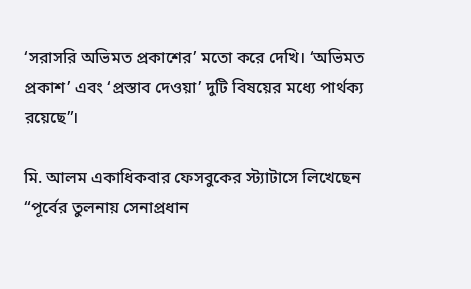‘সরাসরি অভিমত প্রকাশের’ মতো করে দেখি। ‘অভিমত প্রকাশ’ এবং ‘প্রস্তাব দেওয়া’ দুটি বিষয়ের মধ্যে পার্থক্য রয়েছে”।

মি. আলম একাধিকবার ফেসবুকের স্ট্যাটাসে লিখেছেন “পূর্বের তুলনায় সেনাপ্রধান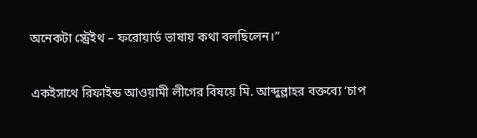অনেকটা স্ট্রেইথ – ফরোয়ার্ড ভাষায় কথা বলছিলেন।”

একইসাথে রিফাইন্ড আওয়ামী লীগের বিষয়ে মি. আব্দুল্লাহর বক্তব্যে ‘চাপ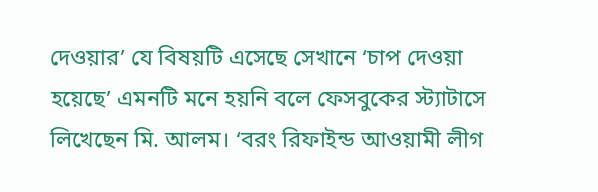দেওয়ার’ যে বিষয়টি এসেছে সেখানে ‘চাপ দেওয়া হয়েছে’ এমনটি মনে হয়নি বলে ফেসবুকের স্ট্যাটাসে লিখেছেন মি. আলম। ‘বরং রিফাইন্ড আওয়ামী লীগ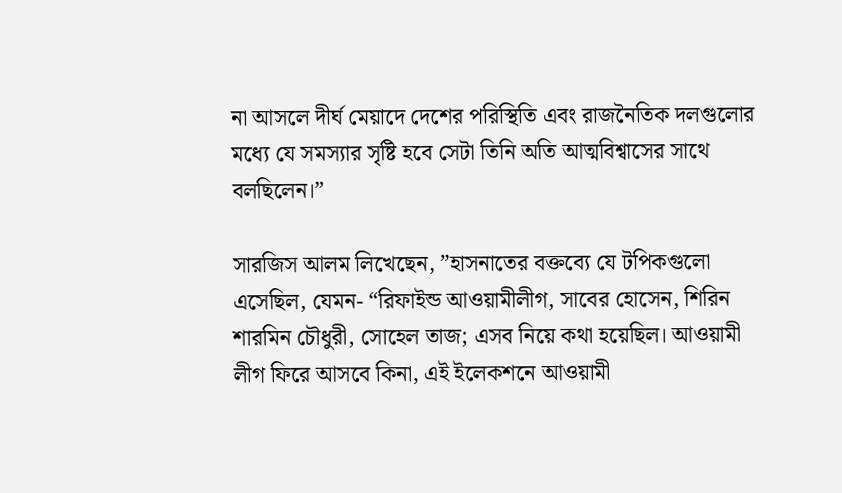না আসলে দীর্ঘ মেয়াদে দেশের পরিস্থিতি এবং রাজনৈতিক দলগুলোর মধ্যে যে সমস্যার সৃষ্টি হবে সেটা তিনি অতি আত্মবিশ্বাসের সাথে বলছিলেন।”

সারজিস আলম লিখেছেন, ”হাসনাতের বক্তব্যে যে টপিকগুলো এসেছিল, যেমন- “রিফাইন্ড আওয়ামীলীগ, সাবের হোসেন, শিরিন শারমিন চৌধুরী, সোহেল তাজ; এসব নিয়ে কথা হয়েছিল। আওয়ামী লীগ ফিরে আসবে কিনা, এই ইলেকশনে আওয়ামী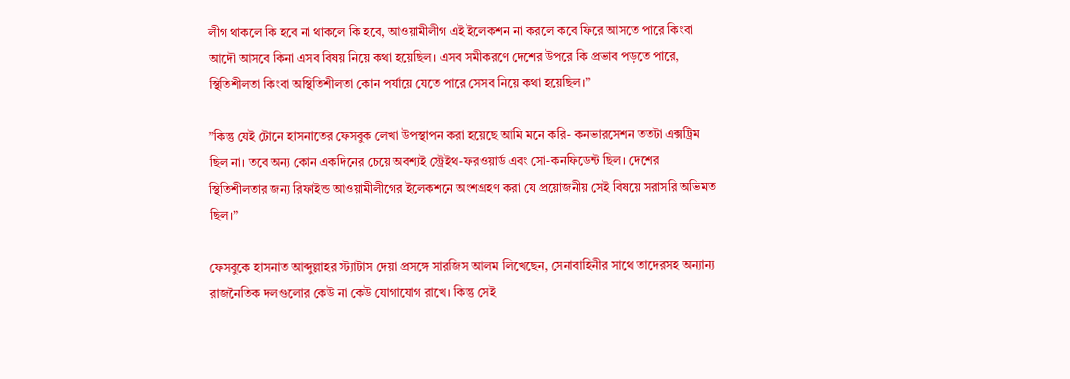লীগ থাকলে কি হবে না থাকলে কি হবে, আওয়ামীলীগ এই ইলেকশন না করলে কবে ফিরে আসতে পারে কিংবা আদৌ আসবে কিনা এসব বিষয় নিয়ে কথা হয়েছিল। এসব সমীকরণে দেশের উপরে কি প্রভাব পড়তে পারে, স্থিতিশীলতা কিংবা অস্থিতিশীলতা কোন পর্যায়ে যেতে পারে সেসব নিয়ে কথা হয়েছিল।”

”কিন্তু যেই টোনে হাসনাতের ফেসবুক লেখা উপস্থাপন করা হয়েছে আমি মনে করি- কনভারসেশন ততটা এক্সট্রিম ছিল না। তবে অন্য কোন একদিনের চেয়ে অবশ্যই স্ট্রেইথ-ফরওয়ার্ড এবং সো-কনফিডেন্ট ছিল। দেশের স্থিতিশীলতার জন্য রিফাইন্ড আওয়ামীলীগের ইলেকশনে অংশগ্রহণ করা যে প্রয়োজনীয় সেই বিষয়ে সরাসরি অভিমত ছিল।”

ফেসবুকে হাসনাত আব্দুল্লাহর স্ট্যাটাস দেয়া প্রসঙ্গে সারজিস আলম লিখেছেন, সেনাবাহিনীর সাথে তাদেরসহ অন্যান্য রাজনৈতিক দলগুলোর কেউ না কেউ যোগাযোগ রাখে। কিন্তু সেই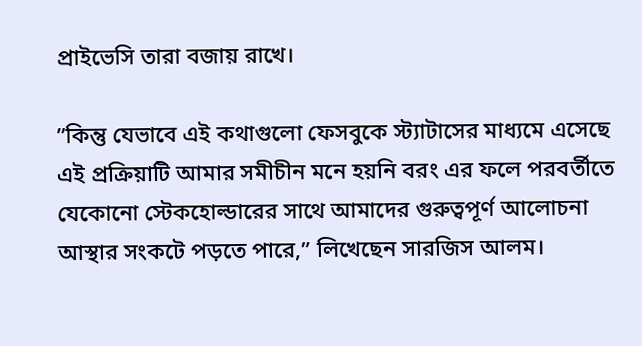প্রাইভেসি তারা বজায় রাখে।

”কিন্তু যেভাবে এই কথাগুলো ফেসবুকে স্ট্যাটাসের মাধ্যমে এসেছে এই প্রক্রিয়াটি আমার সমীচীন মনে হয়নি বরং এর ফলে পরবর্তীতে যেকোনো স্টেকহোল্ডারের সাথে আমাদের গুরুত্বপূর্ণ আলোচনা আস্থার সংকটে পড়তে পারে,” লিখেছেন সারজিস আলম।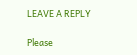LEAVE A REPLY

Please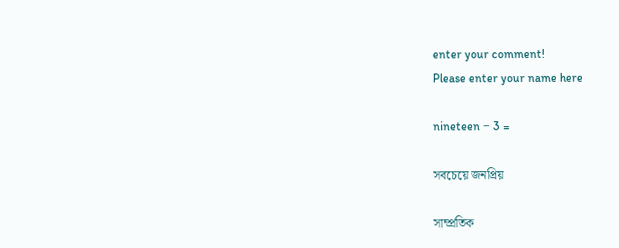enter your comment!
Please enter your name here

nineteen − 3 =

সবচেয়ে জনপ্রিয়

সাম্প্রতিক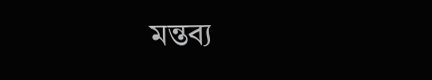মন্তব্য